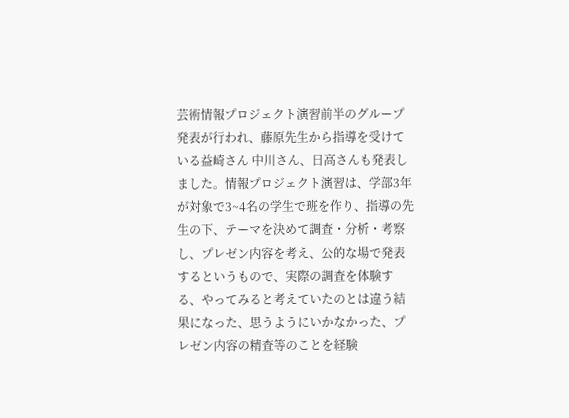芸術情報プロジェクト演習前半のグループ発表が行われ、藤原先生から指導を受けている益崎さん 中川さん、日高さんも発表しました。情報プロジェクト演習は、学部3年が対象で3~4名の学生で班を作り、指導の先生の下、テーマを決めて調査・分析・考察し、プレゼン内容を考え、公的な場で発表するというもので、実際の調査を体験する、やってみると考えていたのとは違う結果になった、思うようにいかなかった、プレゼン内容の精査等のことを経験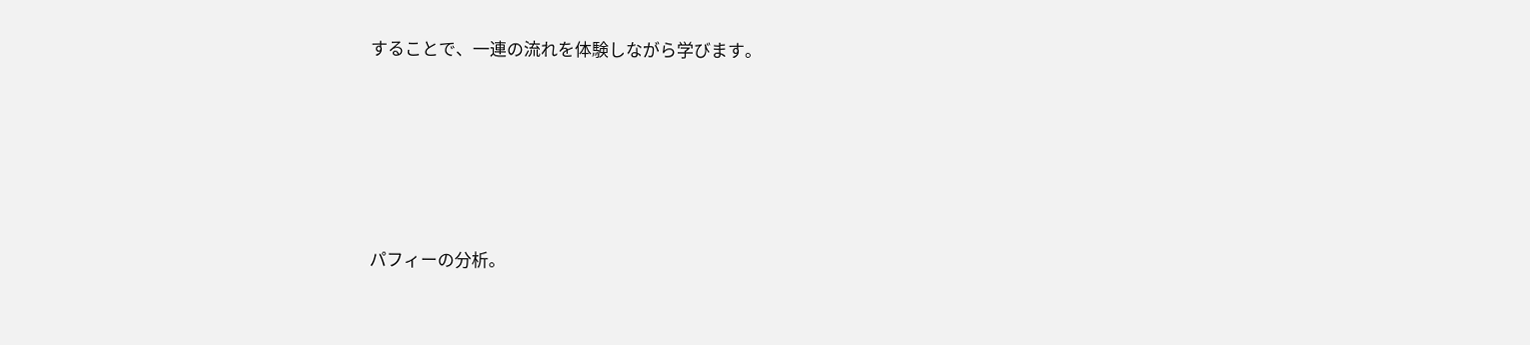することで、一連の流れを体験しながら学びます。





パフィーの分析。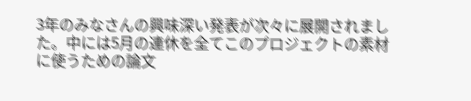3年のみなさんの興味深い発表が次々に展開されました。中には5月の連休を全てこのプロジェクトの素材に使うための論文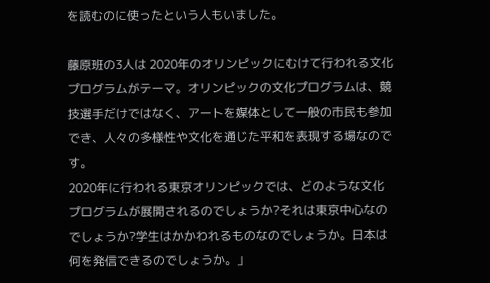を読むのに使ったという人もいました。

藤原班の3人は 2020年のオリンピックにむけて行われる文化プログラムがテーマ。オリンピックの文化プログラムは、競技選手だけではなく、アートを媒体として一般の市民も参加でき、人々の多様性や文化を通じた平和を表現する場なのです。
2020年に行われる東京オリンピックでは、どのような文化プログラムが展開されるのでしょうか?それは東京中心なのでしょうか?学生はかかわれるものなのでしょうか。日本は何を発信できるのでしょうか。」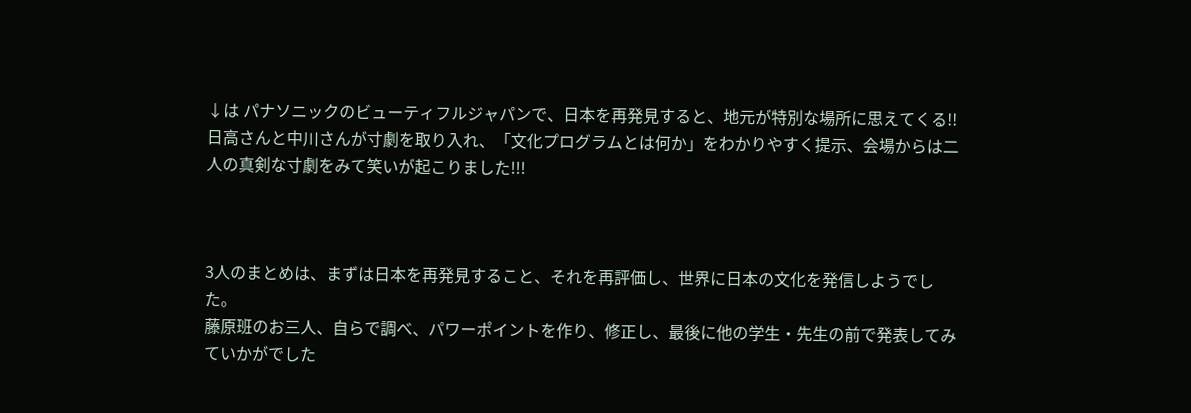↓は パナソニックのビューティフルジャパンで、日本を再発見すると、地元が特別な場所に思えてくる!!
日高さんと中川さんが寸劇を取り入れ、「文化プログラムとは何か」をわかりやすく提示、会場からは二人の真剣な寸劇をみて笑いが起こりました!!!



3人のまとめは、まずは日本を再発見すること、それを再評価し、世界に日本の文化を発信しようでした。
藤原班のお三人、自らで調べ、パワーポイントを作り、修正し、最後に他の学生・先生の前で発表してみていかがでした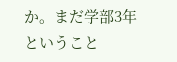か。まだ学部3年ということ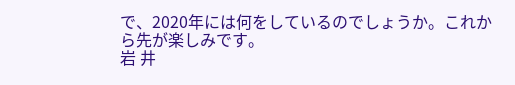で、2020年には何をしているのでしょうか。これから先が楽しみです。
岩 井